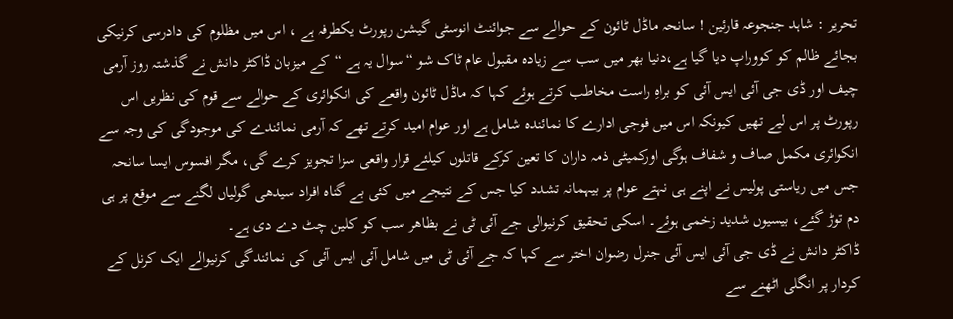تحریر : شاہد جنجوعہ قارئین ! سانحہ ماڈل ٹائون کے حوالے سے جوائنٹ انوسٹی گیشن رپورٹ یکطرفہ ہے ، اس میں مظلوم کی دادرسی کرنیکی بجائے ظالم کو کووراپ دیا گیا ہے،دنیا بھر میں سب سے زیادہ مقبول عام ٹاک شو “سوال یہ ہے “کے میزبان ڈاکٹر دانش نے گذشتہ روز آرمی چیف اور ڈی جی آئی ایس آئی کو براہِ راست مخاطب کرتے ہوئے کہا کہ ماڈل ٹائون واقعے کی انکوائری کے حوالے سے قوم کی نظریں اس رپورٹ پر اس لیے تھیں کیونکہ اس میں فوجی ادارے کا نمائندہ شامل ہے اور عوام امید کرتے تھے کہ آرمی نمائندے کی موجودگی کی وجہ سے انکوائری مکمل صاف و شفاف ہوگی اورکمیٹی ذمہ داران کا تعین کرکے قاتلوں کیلئے قرار واقعی سزا تجویز کرے گی، مگر افسوس ایسا سانحہ جس میں ریاستی پولیس نے اپنے ہی نہتے عوام پر بیہمانہ تشدد کیا جس کے نتیجے میں کئی بے گناہ افراد سیدھی گولیاں لگنے سے موقع پر ہی دم توڑ گئے، بیسیوں شدید زخمی ہوئے۔ اسکی تحقیق کرنیوالی جے آئی ٹی نے بظاھر سب کو کلین چٹ دے دی ہے۔
ڈاکٹر دانش نے ڈی جی آئی ایس آئی جنرل رضوان اختر سے کہا کہ جے آئی ٹی میں شامل آئی ایس آئی کی نمائندگی کرنیوالے ایک کرنل کے کردار پر انگلی اٹھنے سے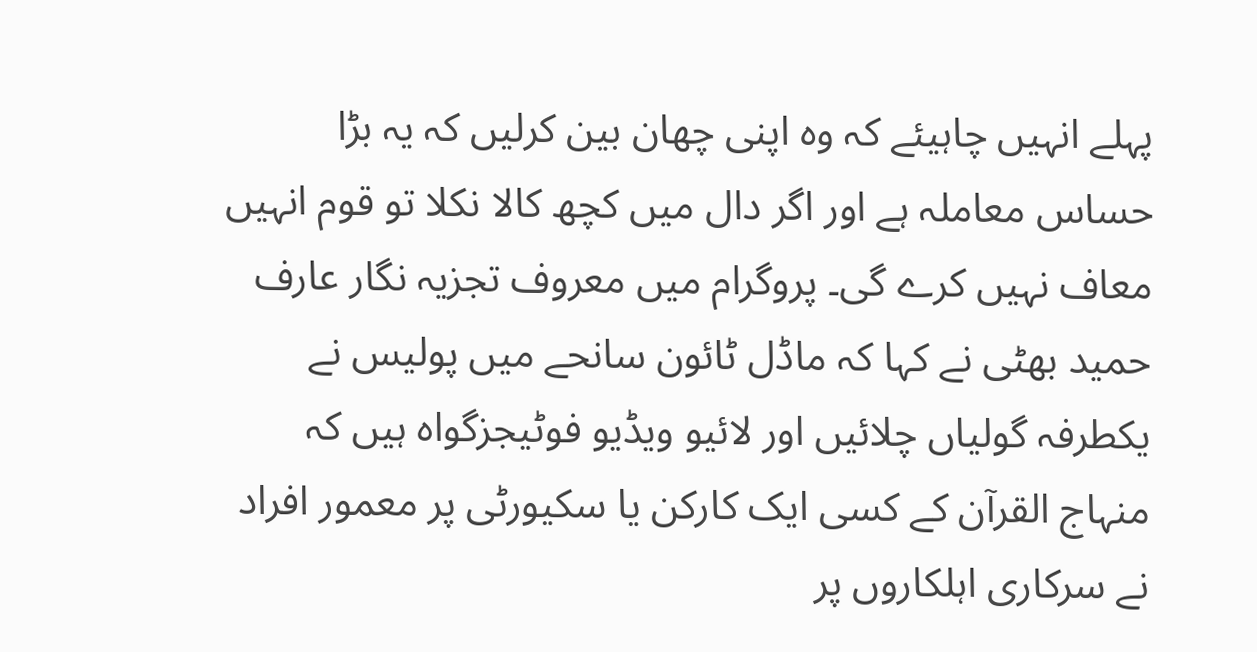پہلے انہیں چاہیئے کہ وہ اپنی چھان بین کرلیں کہ یہ بڑا حساس معاملہ ہے اور اگر دال میں کچھ کالا نکلا تو قوم انہیں معاف نہیں کرے گی۔ پروگرام میں معروف تجزیہ نگار عارف حمید بھٹی نے کہا کہ ماڈل ٹائون سانحے میں پولیس نے یکطرفہ گولیاں چلائیں اور لائیو ویڈیو فوٹیجزگواہ ہیں کہ منہاج القرآن کے کسی ایک کارکن یا سکیورٹی پر معمور افراد نے سرکاری اہلکاروں پر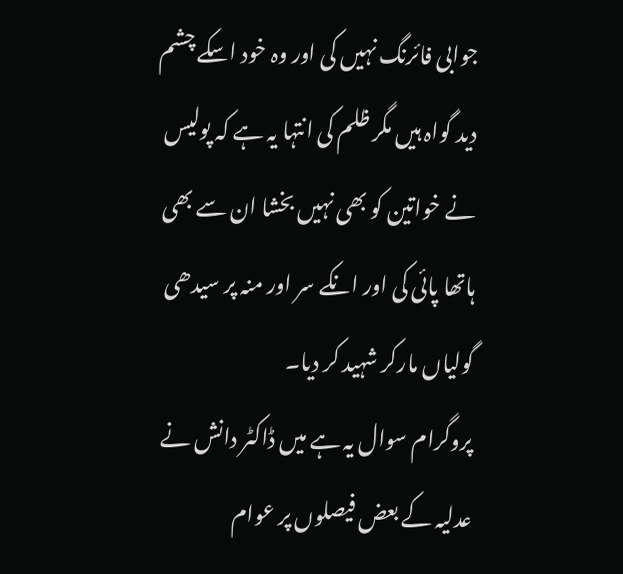جوابی فائرنگ نہیں کی اور وہ خود اسکے چشم دید گواہ ہیں مگر ظلم کی انتہا یہ ہے کہ پولیس نے خواتین کو بھی نہیں بخشا ان سے بھی ہاتھا پائی کی اور انکے سر اور منہ پر سیدھی گولیاں مارکر شہید کر دیا۔
پروگرام سوال یہ ہے میں ڈاکٹر دانش نے عدلیہ کے بعض فیصلوں پر عوام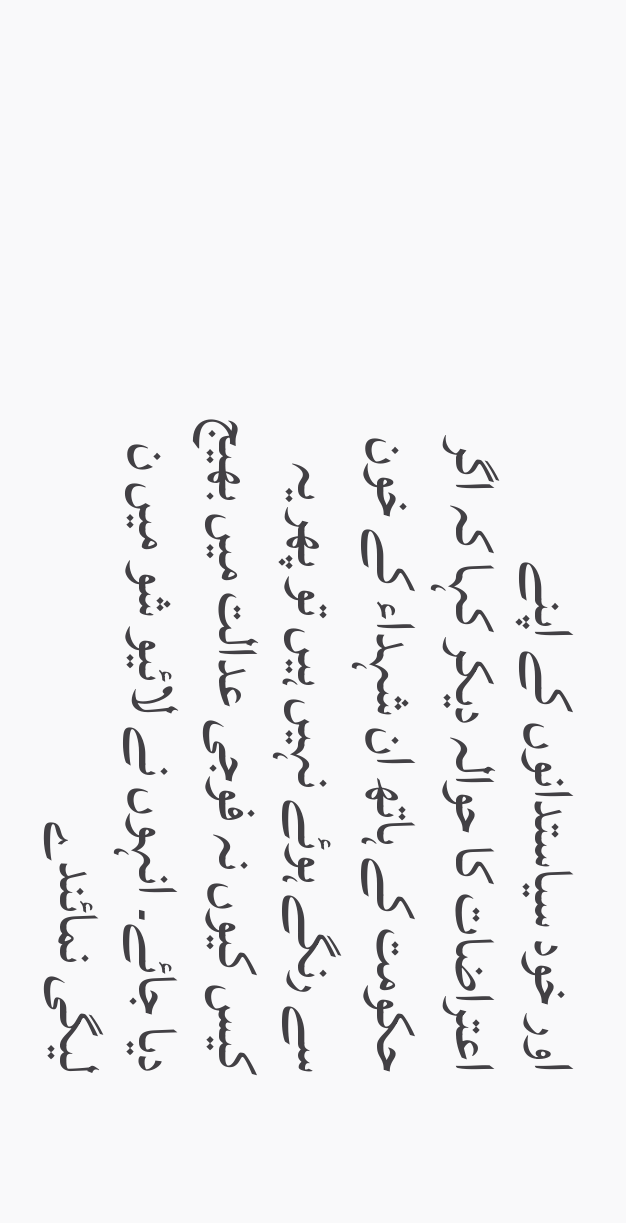اور خود سیاستدانوں کے اپنے اعتراضات کا حوالہ دیکر کہا کہ اگر حکومت کے ہاتھ ان شہداء کے خون سے رنگے ہوئے نہیں ہیں تو پھر یہ کیس کیوں نہ فوجی عدالت میں بھیج دیا جائے۔ انہوں نے لائیو شو میں ن لیگی نمائندے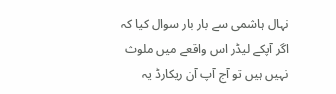نہال ہاشمی سے بار بار سوال کیا کہ اگر آپکے لیڈر اس واقعے میں ملوث نہیں ہیں تو آج آپ آن ریکارڈ یہ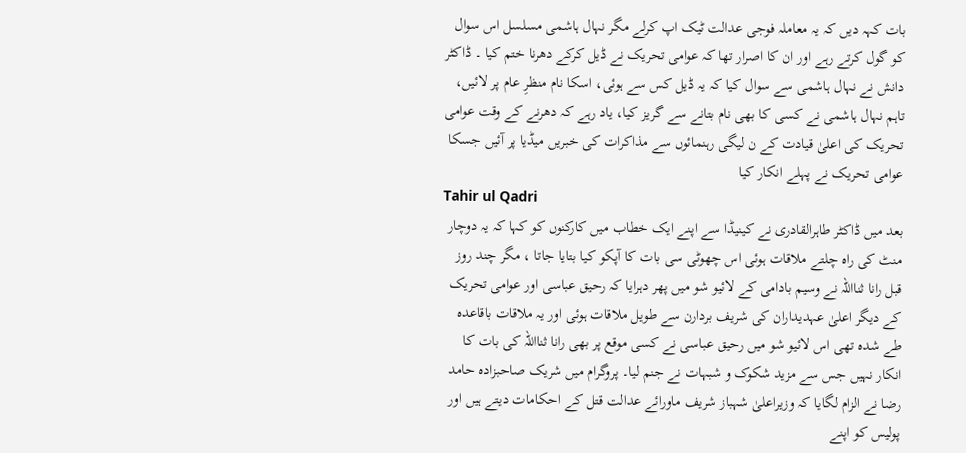بات کہہ دیں کہ یہ معاملہ فوجی عدالت ٹیک اپ کرلے مگر نہال ہاشمی مسلسل اس سوال کو گول کرتے رہے اور ان کا اصرار تھا کہ عوامی تحریک نے ڈیل کرکے دھرنا ختم کیا ۔ ڈاکٹر دانش نے نہال ہاشمی سے سوال کیا کہ یہ ڈیل کس سے ہوئی، اسکا نام منظرِ عام پر لائیں، تاہم نہال ہاشمی نے کسی کا بھی نام بتانے سے گریز کیا، یاد رہے کہ دھرنے کے وقت عوامی تحریک کی اعلیٰ قیادت کے ن لیگی رہنمائوں سے مذاکرات کی خبریں میڈیا پر آئیں جسکا عوامی تحریک نے پہلے انکار کیا
Tahir ul Qadri
بعد میں ڈاکٹر طاہرالقادری نے کینیڈا سے اپنے ایک خطاب میں کارکنوں کو کہا کہ یہ دوچار منٹ کی راہ چلتے ملاقات ہوئی اس چھوٹی سی بات کا آپکو کیا بتایا جاتا ، مگر چند روز قبل رانا ثنااللہ نے وسیم بادامی کے لائیو شو میں پھر دہرایا کہ رحیق عباسی اور عوامی تحریک کے دیگر اعلیٰ عہدیداران کی شریف بردارن سے طویل ملاقات ہوئی اور یہ ملاقات باقاعدہ طے شدہ تھی اس لائیو شو میں رحیق عباسی نے کسی موقع پر بھی رانا ثنااللہ کی بات کا انکار نہیں جس سے مزید شکوک و شبہات نے جنم لیا۔ پروگرام میں شریک صاحبزادہ حامد رضا نے الزام لگایا کہ وزیراعلیٰ شہباز شریف ماورائے عدالت قتل کے احکامات دیتے ہیں اور پولیس کو اپنے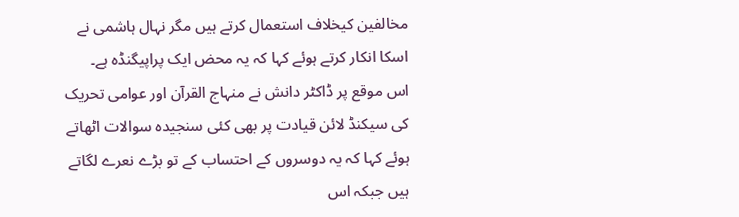مخالفین کیخلاف استعمال کرتے ہیں مگر نہال ہاشمی نے اسکا انکار کرتے ہوئے کہا کہ یہ محض ایک پراپیگنڈہ ہے۔
اس موقع پر ڈاکٹر دانش نے منہاج القرآن اور عوامی تحریک کی سیکنڈ لائن قیادت پر بھی کئی سنجیدہ سوالات اٹھاتے ہوئے کہا کہ یہ دوسروں کے احتساب کے تو بڑے نعرے لگاتے ہیں جبکہ اس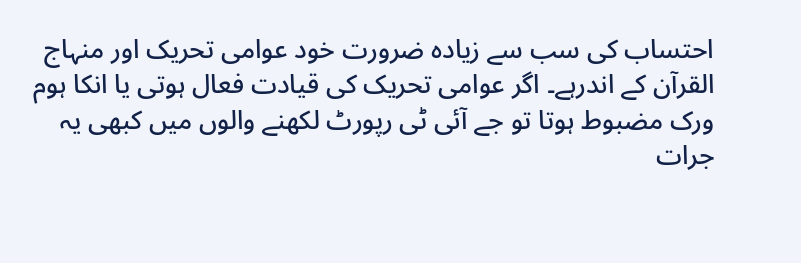احتساب کی سب سے زیادہ ضرورت خود عوامی تحریک اور منہاج القرآن کے اندرہے۔ اگر عوامی تحریک کی قیادت فعال ہوتی یا انکا ہوم ورک مضبوط ہوتا تو جے آئی ٹی رپورٹ لکھنے والوں میں کبھی یہ جرات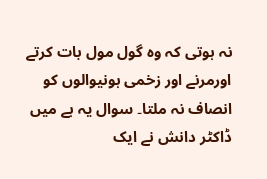نہ ہوتی کہ وہ گول مول بات کرتے اورمرنے اور زخمی ہونیوالوں کو انصاف نہ ملتا۔ سوال یہ ہے میں ڈاکٹر دانش نے ایک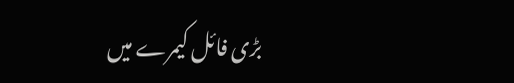بڑی فائل کیمرے میں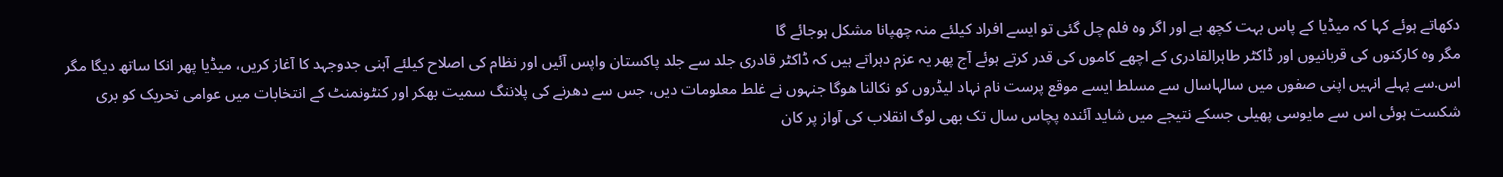دکھاتے ہوئے کہا کہ میڈیا کے پاس بہت کچھ ہے اور اگر وہ فلم چل گئی تو ایسے افراد کیلئے منہ چھپانا مشکل ہوجائے گا
مگر وہ کارکنوں کی قربانیوں اور ڈاکٹر طاہرالقادری کے اچھے کاموں کی قدر کرتے ہوئے آج پھر یہ عزم دہراتے ہیں کہ ڈاکٹر قادری جلد سے جلد پاکستان واپس آئیں اور نظام کی اصلاح کیلئے آہنی جدوجہد کا آغاز کریں، میڈیا پھر انکا ساتھ دیگا مگر اس.سے پہلے انہیں اپنی صفوں میں سالہاسال سے مسلط ایسے موقع پرست نام نہاد لیڈروں کو نکالنا ھوگا جنہوں نے غلط معلومات دیں، جس سے دھرنے کی پلاننگ سمیت بھکر اور کنٹونمنٹ کے انتخابات میں عوامی تحریک کو بری شکست ہوئی اس سے مایوسی پھیلی جسکے نتیجے میں شاید آئندہ پچاس سال تک بھی لوگ انقلاب کی آواز پر کان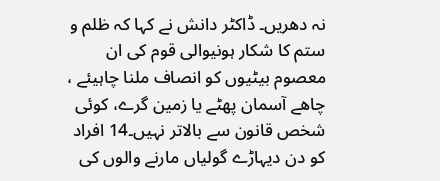نہ دھریں۔ ڈاکٹر دانش نے کہا کہ ظلم و ستم کا شکار ہونیوالی قوم کی ان معصوم بیٹیوں کو انصاف ملنا چاہیئے ، چاھے آسمان پھٹے یا زمین گرے، کوئی شخص قانون سے بالاتر نہیں۔14 افراد کو دن دیہاڑے گولیاں مارنے والوں کی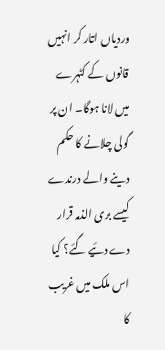وردیاں اتار کر انہیں قانوں کے کٹہرے میں لانا ہوگا۔ ان پر گولی چلانے کا حکم دینے والے درندے کیسے بری الذمہ قرار دے دئیے گئے؟ کیا اس ملک میں غریب کا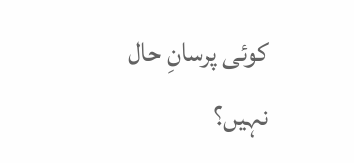کوئی پرسانِ حال نہیں؟